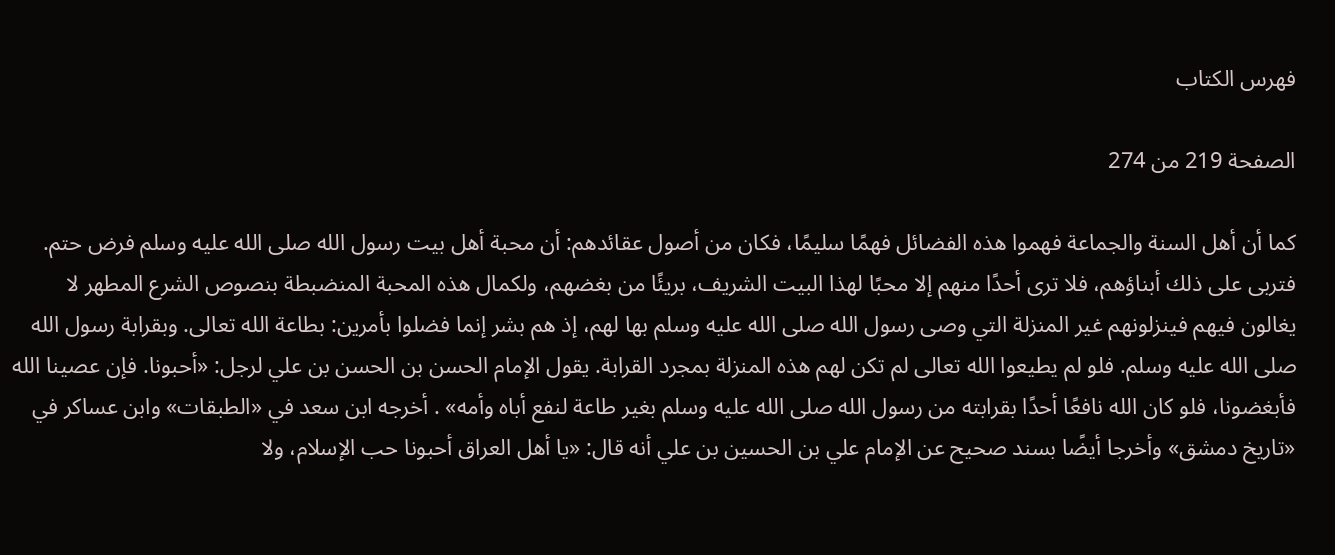فهرس الكتاب

الصفحة 219 من 274

كما أن أهل السنة والجماعة فهموا هذه الفضائل فهمًا سليمًا، فكان من أصول عقائدهم: أن محبة أهل بيت رسول الله صلى الله عليه وسلم فرض حتم. فتربى على ذلك أبناؤهم، فلا ترى أحدًا منهم إلا محبًا لهذا البيت الشريف، بريئًا من بغضهم، ولكمال هذه المحبة المنضبطة بنصوص الشرع المطهر لا يغالون فيهم فينزلونهم غير المنزلة التي وصى رسول الله صلى الله عليه وسلم بها لهم، إذ هم بشر إنما فضلوا بأمرين: بطاعة الله تعالى. وبقرابة رسول الله صلى الله عليه وسلم. فلو لم يطيعوا الله تعالى لم تكن لهم هذه المنزلة بمجرد القرابة. يقول الإمام الحسن بن الحسن بن علي لرجل: «أحبونا. فإن عصينا الله فأبغضونا، فلو كان الله نافعًا أحدًا بقرابته من رسول الله صلى الله عليه وسلم بغير طاعة لنفع أباه وأمه» . أخرجه ابن سعد في «الطبقات» وابن عساكر في «تاريخ دمشق» وأخرجا أيضًا بسند صحيح عن الإمام علي بن الحسين بن علي أنه قال: «يا أهل العراق أحبونا حب الإسلام، ولا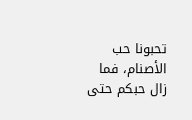تحبونا حب الأصنام، فما زال حبكم حتى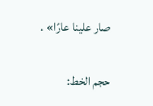صار علينا عارًا» .

حجم الخط: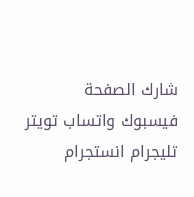شارك الصفحة
فيسبوك واتساب تويتر تليجرام انستجرام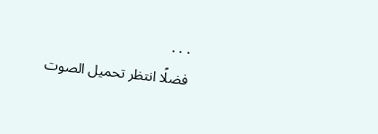. . .
فضلًا انتظر تحميل الصوت